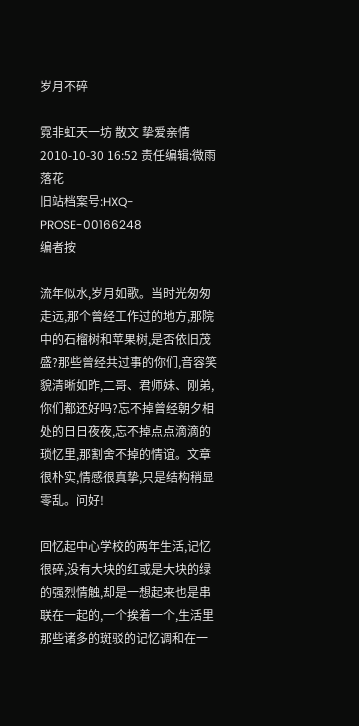岁月不碎

霓非虹天一坊 散文 挚爱亲情 2010-10-30 16:52 责任编辑:微雨落花
旧站档案号:HXQ-PROSE-00166248
编者按

流年似水,岁月如歌。当时光匆匆走远,那个曾经工作过的地方,那院中的石榴树和苹果树,是否依旧茂盛?那些曾经共过事的你们,音容笑貌清晰如昨,二哥、君师妹、刚弟,你们都还好吗?忘不掉曾经朝夕相处的日日夜夜,忘不掉点点滴滴的琐忆里,那割舍不掉的情谊。文章很朴实,情感很真挚,只是结构稍显零乱。问好!

回忆起中心学校的两年生活,记忆很碎,没有大块的红或是大块的绿的强烈情触,却是一想起来也是串联在一起的,一个挨着一个,生活里那些诸多的斑驳的记忆调和在一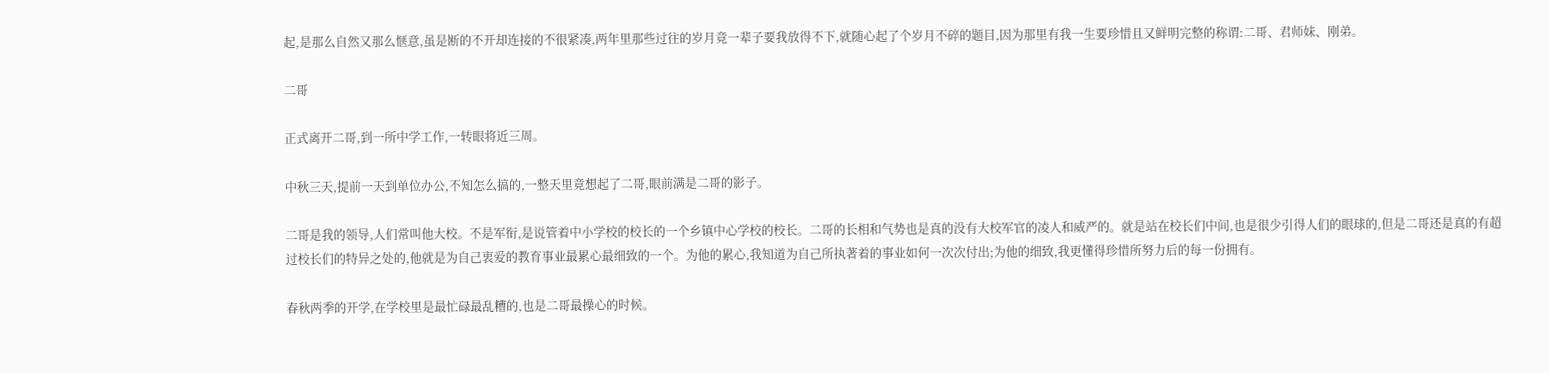起,是那么自然又那么惬意,虽是断的不开却连接的不很紧凑,两年里那些过往的岁月竟一辈子要我放得不下,就随心起了个岁月不碎的题目,因为那里有我一生要珍惜且又鲜明完整的称谓:二哥、君师妹、刚弟。

二哥

正式离开二哥,到一所中学工作,一转眼将近三周。

中秋三天,提前一天到单位办公,不知怎么搞的,一整天里竟想起了二哥,眼前满是二哥的影子。

二哥是我的领导,人们常叫他大校。不是军衔,是说管着中小学校的校长的一个乡镇中心学校的校长。二哥的长相和气势也是真的没有大校军官的凌人和威严的。就是站在校长们中间,也是很少引得人们的眼球的,但是二哥还是真的有超过校长们的特异之处的,他就是为自己衷爱的教育事业最累心最细致的一个。为他的累心,我知道为自己所执著着的事业如何一次次付出;为他的细致,我更懂得珍惜所努力后的每一份拥有。

春秋两季的开学,在学校里是最忙碌最乱糟的,也是二哥最操心的时候。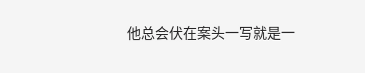他总会伏在案头一写就是一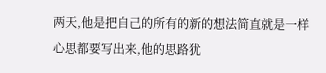两天,他是把自己的所有的新的想法简直就是一样心思都要写出来,他的思路犹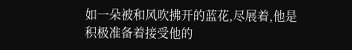如一朵被和风吹拂开的蓝花,尽展着,他是积极准备着接受他的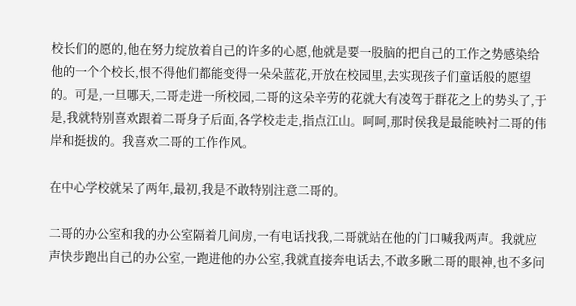校长们的愿的,他在努力绽放着自己的许多的心愿,他就是要一股脑的把自己的工作之势感染给他的一个个校长,恨不得他们都能变得一朵朵蓝花,开放在校园里,去实现孩子们童话般的愿望的。可是,一旦哪天,二哥走进一所校园,二哥的这朵辛劳的花就大有凌驾于群花之上的势头了,于是,我就特别喜欢跟着二哥身子后面,各学校走走,指点江山。呵呵,那时侯我是最能映衬二哥的伟岸和挺拔的。我喜欢二哥的工作作风。

在中心学校就呆了两年,最初,我是不敢特别注意二哥的。

二哥的办公室和我的办公室隔着几间房,一有电话找我,二哥就站在他的门口喊我两声。我就应声快步跑出自己的办公室,一跑进他的办公室,我就直接奔电话去,不敢多瞅二哥的眼神,也不多问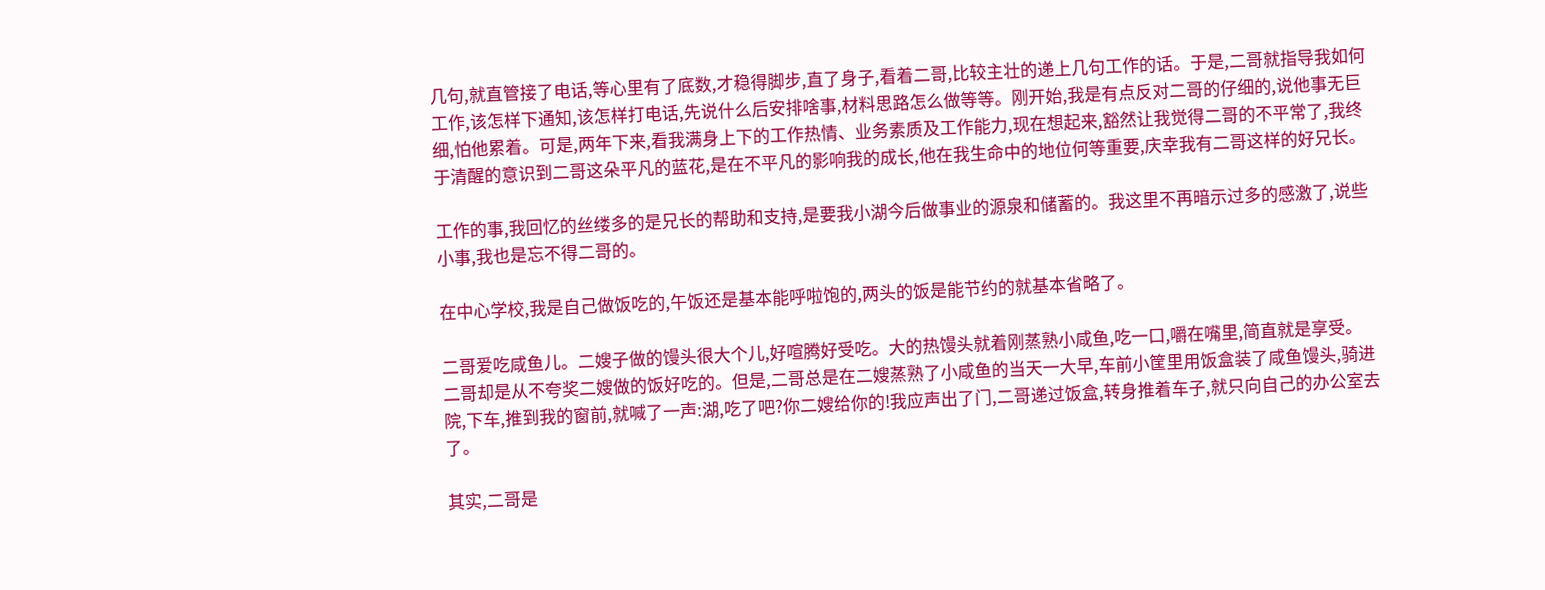几句,就直管接了电话,等心里有了底数,才稳得脚步,直了身子,看着二哥,比较主壮的递上几句工作的话。于是,二哥就指导我如何工作,该怎样下通知,该怎样打电话,先说什么后安排啥事,材料思路怎么做等等。刚开始,我是有点反对二哥的仔细的,说他事无巨细,怕他累着。可是,两年下来,看我满身上下的工作热情、业务素质及工作能力,现在想起来,豁然让我觉得二哥的不平常了,我终于清醒的意识到二哥这朵平凡的蓝花,是在不平凡的影响我的成长,他在我生命中的地位何等重要,庆幸我有二哥这样的好兄长。

工作的事,我回忆的丝缕多的是兄长的帮助和支持,是要我小湖今后做事业的源泉和储蓄的。我这里不再暗示过多的感激了,说些小事,我也是忘不得二哥的。

在中心学校,我是自己做饭吃的,午饭还是基本能呼啦饱的,两头的饭是能节约的就基本省略了。

二哥爱吃咸鱼儿。二嫂子做的馒头很大个儿,好喧腾好受吃。大的热馒头就着刚蒸熟小咸鱼,吃一口,嚼在嘴里,简直就是享受。二哥却是从不夸奖二嫂做的饭好吃的。但是,二哥总是在二嫂蒸熟了小咸鱼的当天一大早,车前小筐里用饭盒装了咸鱼馒头,骑进院,下车,推到我的窗前,就喊了一声:湖,吃了吧?你二嫂给你的!我应声出了门,二哥递过饭盒,转身推着车子,就只向自己的办公室去了。

其实,二哥是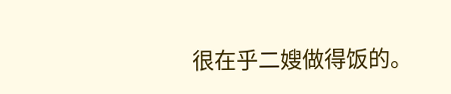很在乎二嫂做得饭的。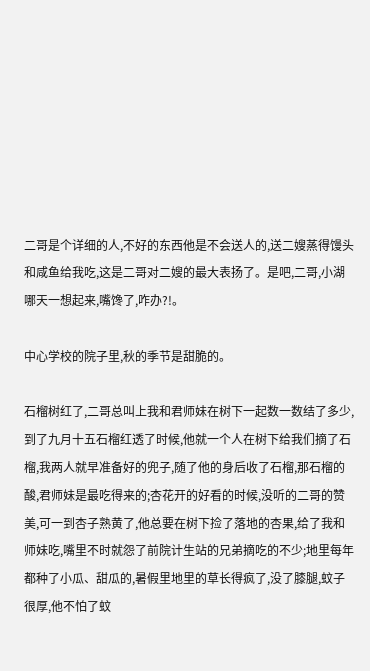二哥是个详细的人,不好的东西他是不会送人的,送二嫂蒸得馒头和咸鱼给我吃,这是二哥对二嫂的最大表扬了。是吧,二哥,小湖哪天一想起来,嘴馋了,咋办?!。

中心学校的院子里,秋的季节是甜脆的。

石榴树红了,二哥总叫上我和君师妹在树下一起数一数结了多少,到了九月十五石榴红透了时候,他就一个人在树下给我们摘了石榴,我两人就早准备好的兜子,随了他的身后收了石榴,那石榴的酸,君师妹是最吃得来的;杏花开的好看的时候,没听的二哥的赞美,可一到杏子熟黄了,他总要在树下捡了落地的杏果,给了我和师妹吃,嘴里不时就怨了前院计生站的兄弟摘吃的不少;地里每年都种了小瓜、甜瓜的,暑假里地里的草长得疯了,没了膝腿,蚊子很厚,他不怕了蚊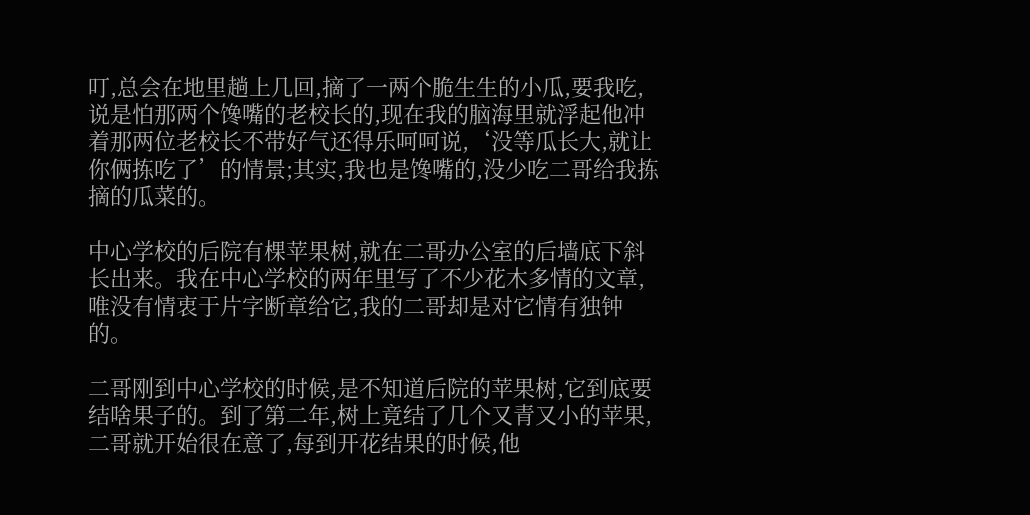叮,总会在地里趟上几回,摘了一两个脆生生的小瓜,要我吃,说是怕那两个馋嘴的老校长的,现在我的脑海里就浮起他冲着那两位老校长不带好气还得乐呵呵说,‘没等瓜长大,就让你俩拣吃了’的情景;其实,我也是馋嘴的,没少吃二哥给我拣摘的瓜菜的。

中心学校的后院有棵苹果树,就在二哥办公室的后墙底下斜长出来。我在中心学校的两年里写了不少花木多情的文章,唯没有情衷于片字断章给它,我的二哥却是对它情有独钟的。

二哥刚到中心学校的时候,是不知道后院的苹果树,它到底要结啥果子的。到了第二年,树上竟结了几个又青又小的苹果,二哥就开始很在意了,每到开花结果的时候,他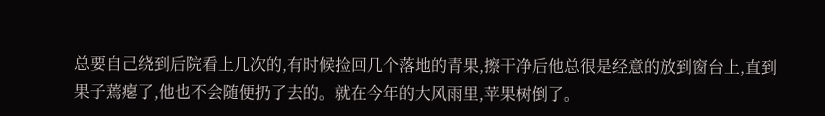总要自己绕到后院看上几次的,有时候捡回几个落地的青果,擦干净后他总很是经意的放到窗台上,直到果子蔫瘪了,他也不会随便扔了去的。就在今年的大风雨里,苹果树倒了。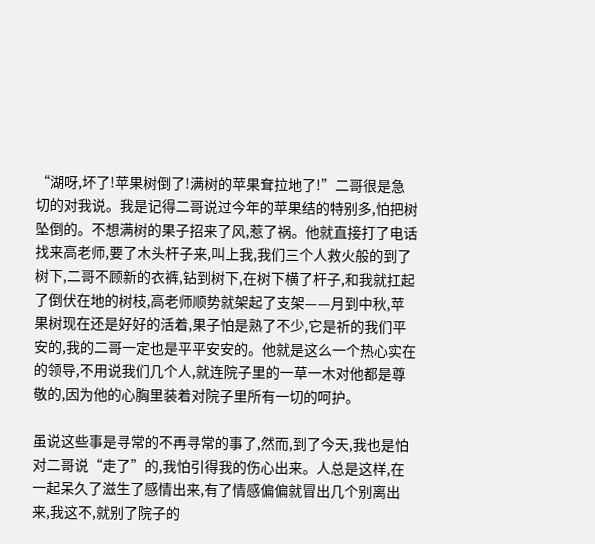“湖呀,坏了!苹果树倒了!满树的苹果耷拉地了!”二哥很是急切的对我说。我是记得二哥说过今年的苹果结的特别多,怕把树坠倒的。不想满树的果子招来了风,惹了祸。他就直接打了电话找来高老师,要了木头杆子来,叫上我,我们三个人救火般的到了树下,二哥不顾新的衣裤,钻到树下,在树下横了杆子,和我就扛起了倒伏在地的树枝,高老师顺势就架起了支架——月到中秋,苹果树现在还是好好的活着,果子怕是熟了不少,它是祈的我们平安的,我的二哥一定也是平平安安的。他就是这么一个热心实在的领导,不用说我们几个人,就连院子里的一草一木对他都是尊敬的,因为他的心胸里装着对院子里所有一切的呵护。

虽说这些事是寻常的不再寻常的事了,然而,到了今天,我也是怕对二哥说“走了”的,我怕引得我的伤心出来。人总是这样,在一起呆久了滋生了感情出来,有了情感偏偏就冒出几个别离出来,我这不,就别了院子的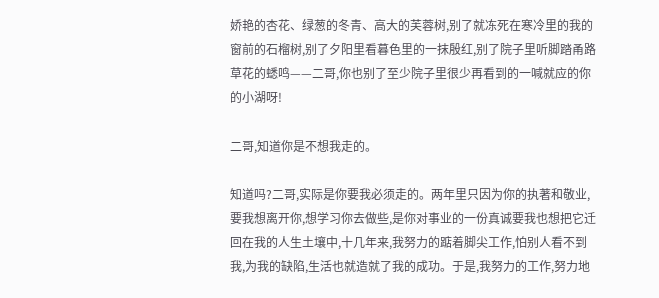娇艳的杏花、绿葱的冬青、高大的芙蓉树,别了就冻死在寒冷里的我的窗前的石榴树,别了夕阳里看暮色里的一抹殷红,别了院子里听脚踏甬路草花的蟋鸣——二哥,你也别了至少院子里很少再看到的一喊就应的你的小湖呀!

二哥,知道你是不想我走的。

知道吗?二哥,实际是你要我必须走的。两年里只因为你的执著和敬业,要我想离开你,想学习你去做些,是你对事业的一份真诚要我也想把它迁回在我的人生土壤中,十几年来,我努力的踮着脚尖工作,怕别人看不到我,为我的缺陷,生活也就造就了我的成功。于是,我努力的工作,努力地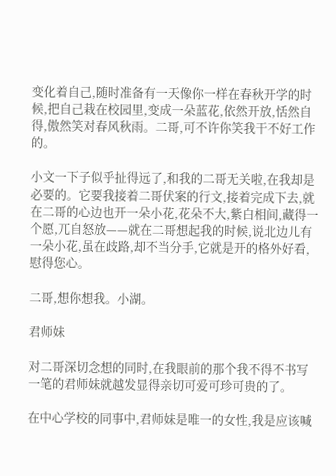变化着自己,随时准备有一天像你一样在春秋开学的时候,把自己栽在校园里,变成一朵蓝花,依然开放,恬然自得,傲然笑对春风秋雨。二哥,可不许你笑我干不好工作的。

小文一下子似乎扯得远了,和我的二哥无关啦,在我却是必要的。它要我接着二哥伏案的行文,接着完成下去,就在二哥的心边也开一朵小花,花朵不大,紫白相间,藏得一个愿,兀自怒放——就在二哥想起我的时候,说北边儿有一朵小花,虽在歧路,却不当分手,它就是开的格外好看,慰得您心。

二哥,想你想我。小湖。

君师妹

对二哥深切念想的同时,在我眼前的那个我不得不书写一笔的君师妹就越发显得亲切可爱可珍可贵的了。

在中心学校的同事中,君师妹是唯一的女性,我是应该喊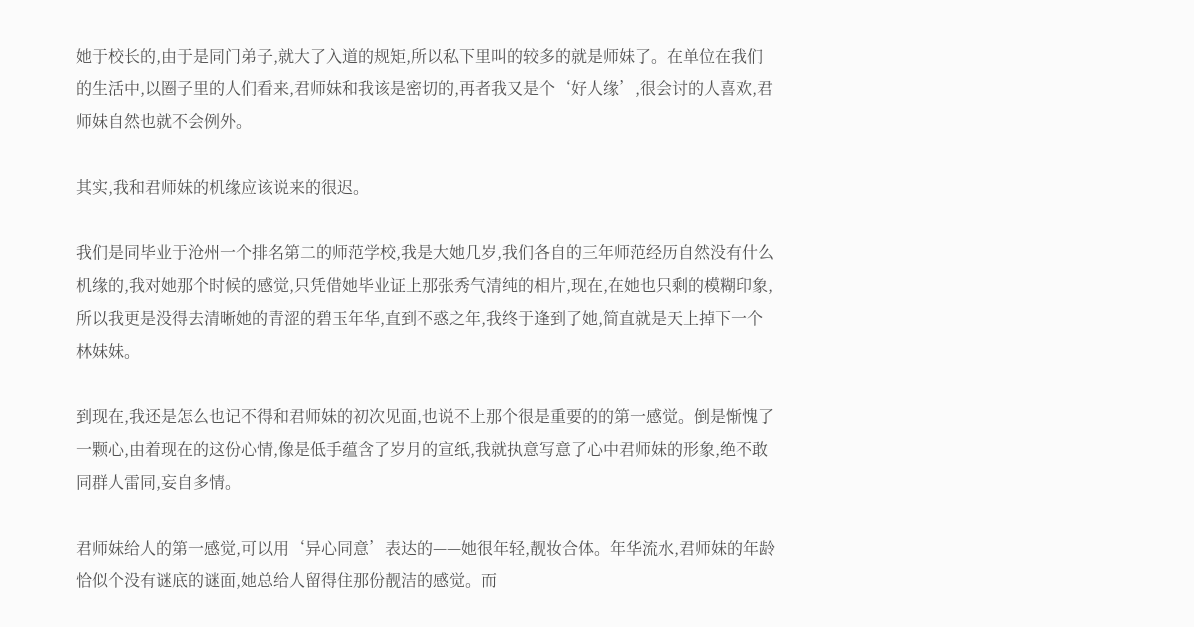她于校长的,由于是同门弟子,就大了入道的规矩,所以私下里叫的较多的就是师妹了。在单位在我们的生活中,以圈子里的人们看来,君师妹和我该是密切的,再者我又是个‘好人缘’,很会讨的人喜欢,君师妹自然也就不会例外。

其实,我和君师妹的机缘应该说来的很迟。

我们是同毕业于沧州一个排名第二的师范学校,我是大她几岁,我们各自的三年师范经历自然没有什么机缘的,我对她那个时候的感觉,只凭借她毕业证上那张秀气清纯的相片,现在,在她也只剩的模糊印象,所以我更是没得去清晰她的青涩的碧玉年华,直到不惑之年,我终于逢到了她,简直就是天上掉下一个林妹妹。

到现在,我还是怎么也记不得和君师妹的初次见面,也说不上那个很是重要的的第一感觉。倒是惭愧了一颗心,由着现在的这份心情,像是低手蕴含了岁月的宣纸,我就执意写意了心中君师妹的形象,绝不敢同群人雷同,妄自多情。

君师妹给人的第一感觉,可以用‘异心同意’表达的——她很年轻,靓妆合体。年华流水,君师妹的年龄恰似个没有谜底的谜面,她总给人留得住那份靓洁的感觉。而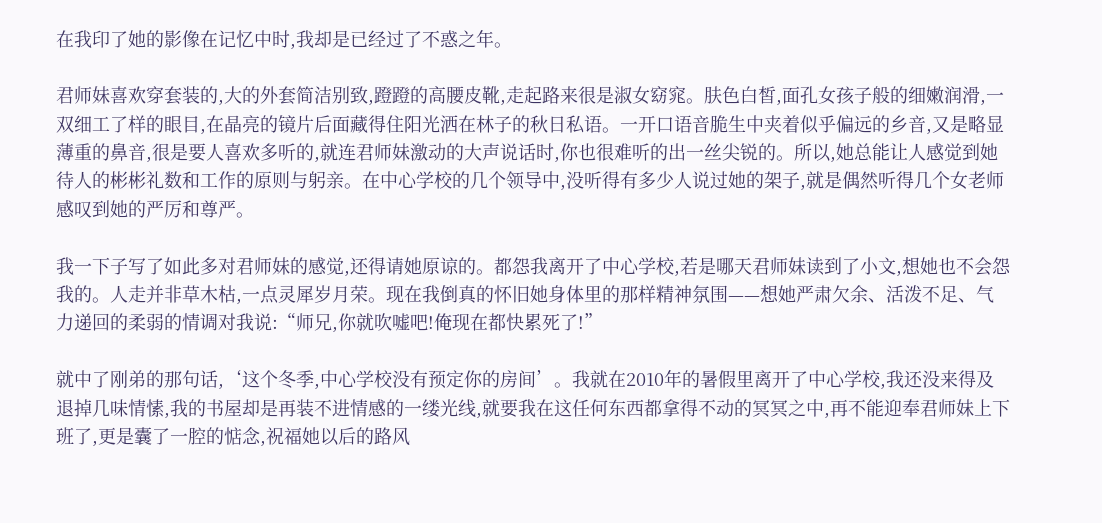在我印了她的影像在记忆中时,我却是已经过了不惑之年。

君师妹喜欢穿套装的,大的外套简洁别致,蹬蹬的高腰皮靴,走起路来很是淑女窈窕。肤色白皙,面孔女孩子般的细嫩润滑,一双细工了样的眼目,在晶亮的镜片后面藏得住阳光洒在林子的秋日私语。一开口语音脆生中夹着似乎偏远的乡音,又是略显薄重的鼻音,很是要人喜欢多听的,就连君师妹激动的大声说话时,你也很难听的出一丝尖锐的。所以,她总能让人感觉到她待人的彬彬礼数和工作的原则与躬亲。在中心学校的几个领导中,没听得有多少人说过她的架子,就是偶然听得几个女老师感叹到她的严厉和尊严。

我一下子写了如此多对君师妹的感觉,还得请她原谅的。都怨我离开了中心学校,若是哪天君师妹读到了小文,想她也不会怨我的。人走并非草木枯,一点灵犀岁月荣。现在我倒真的怀旧她身体里的那样精神氛围——想她严肃欠余、活泼不足、气力递回的柔弱的情调对我说:“师兄,你就吹嘘吧!俺现在都快累死了!”

就中了刚弟的那句话,‘这个冬季,中心学校没有预定你的房间’。我就在2010年的暑假里离开了中心学校,我还没来得及退掉几味情愫,我的书屋却是再装不进情感的一缕光线,就要我在这任何东西都拿得不动的冥冥之中,再不能迎奉君师妹上下班了,更是囊了一腔的惦念,祝福她以后的路风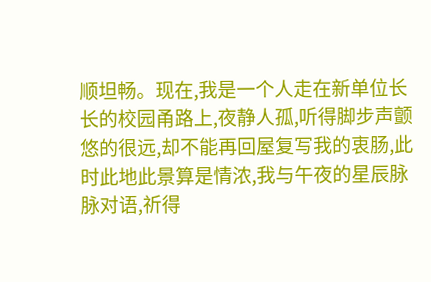顺坦畅。现在,我是一个人走在新单位长长的校园甬路上,夜静人孤,听得脚步声颤悠的很远,却不能再回屋复写我的衷肠,此时此地此景算是情浓,我与午夜的星辰脉脉对语,祈得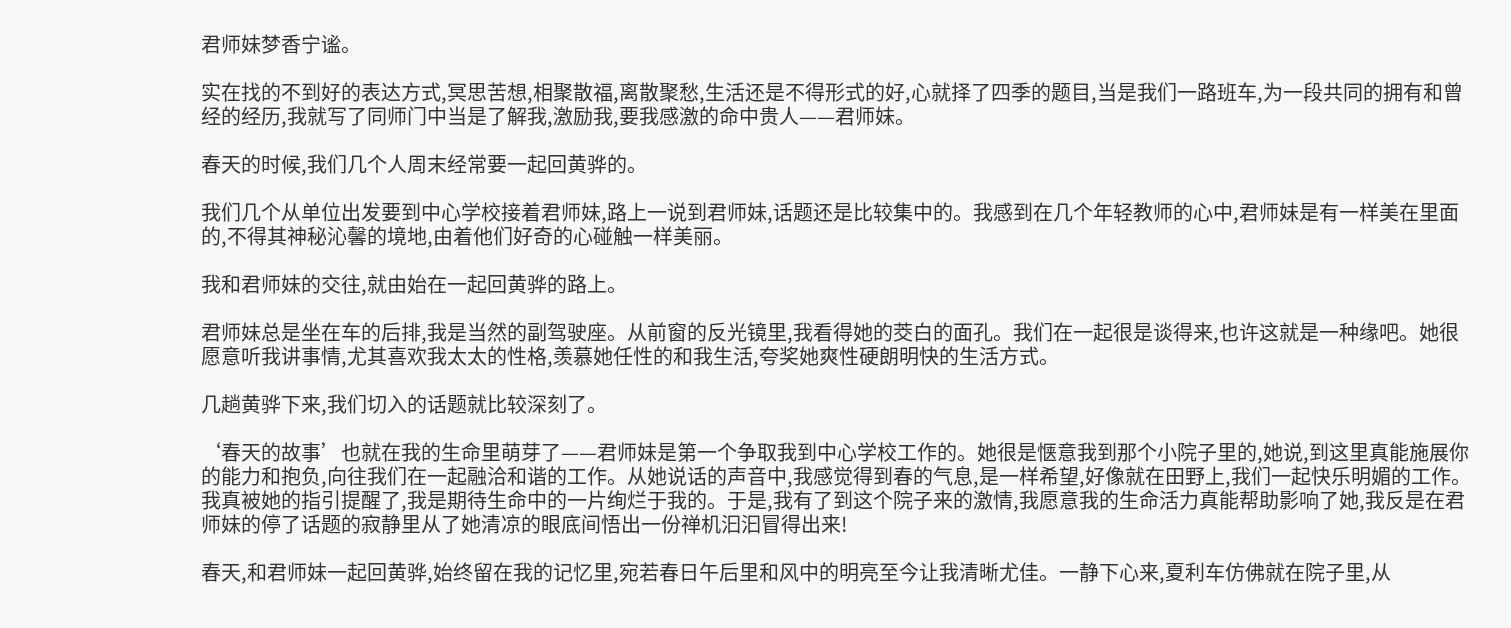君师妹梦香宁谧。

实在找的不到好的表达方式,冥思苦想,相聚散福,离散聚愁,生活还是不得形式的好,心就择了四季的题目,当是我们一路班车,为一段共同的拥有和曾经的经历,我就写了同师门中当是了解我,激励我,要我感激的命中贵人——君师妹。

春天的时候,我们几个人周末经常要一起回黄骅的。

我们几个从单位出发要到中心学校接着君师妹,路上一说到君师妹,话题还是比较集中的。我感到在几个年轻教师的心中,君师妹是有一样美在里面的,不得其神秘沁馨的境地,由着他们好奇的心碰触一样美丽。

我和君师妹的交往,就由始在一起回黄骅的路上。

君师妹总是坐在车的后排,我是当然的副驾驶座。从前窗的反光镜里,我看得她的茭白的面孔。我们在一起很是谈得来,也许这就是一种缘吧。她很愿意听我讲事情,尤其喜欢我太太的性格,羡慕她任性的和我生活,夸奖她爽性硬朗明快的生活方式。

几趟黄骅下来,我们切入的话题就比较深刻了。

‘春天的故事’也就在我的生命里萌芽了——君师妹是第一个争取我到中心学校工作的。她很是惬意我到那个小院子里的,她说,到这里真能施展你的能力和抱负,向往我们在一起融洽和谐的工作。从她说话的声音中,我感觉得到春的气息,是一样希望,好像就在田野上,我们一起快乐明媚的工作。我真被她的指引提醒了,我是期待生命中的一片绚烂于我的。于是,我有了到这个院子来的激情,我愿意我的生命活力真能帮助影响了她,我反是在君师妹的停了话题的寂静里从了她清凉的眼底间悟出一份禅机汩汩冒得出来!

春天,和君师妹一起回黄骅,始终留在我的记忆里,宛若春日午后里和风中的明亮至今让我清晰尤佳。一静下心来,夏利车仿佛就在院子里,从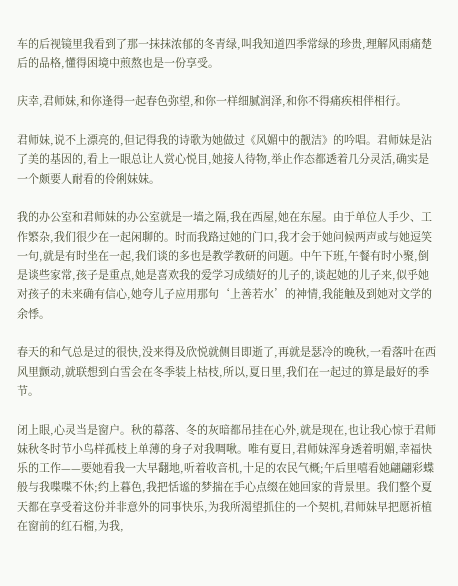车的后视镜里我看到了那一抹抹浓郁的冬青绿,叫我知道四季常绿的珍贵,理解风雨痛楚后的品格,懂得困境中煎熬也是一份享受。

庆幸,君师妹,和你逢得一起春色弥望,和你一样细腻润泽,和你不得痛疾相伴相行。

君师妹,说不上漂亮的,但记得我的诗歌为她做过《风媚中的靓洁》的吟唱。君师妹是沾了美的基因的,看上一眼总让人赏心悦目,她接人待物,举止作态都透着几分灵活,确实是一个颇要人耐看的伶俐妹妹。

我的办公室和君师妹的办公室就是一墙之隔,我在西屋,她在东屋。由于单位人手少、工作繁杂,我们很少在一起闲聊的。时而我路过她的门口,我才会于她问候两声或与她逗笑一句,就是有时坐在一起,我们谈的多也是教学教研的问题。中午下班,午餐有时小聚,倒是谈些家常,孩子是重点,她是喜欢我的爱学习成绩好的儿子的,谈起她的儿子来,似乎她对孩子的未来确有信心,她夸儿子应用那句‘上善若水’的神情,我能触及到她对文学的余悸。

春天的和气总是过的很快,没来得及欣悦就侧目即逝了,再就是瑟冷的晚秋,一看落叶在西风里颤动,就联想到白雪会在冬季装上枯枝,所以,夏日里,我们在一起过的算是最好的季节。

闭上眼,心灵当是窗户。秋的幕落、冬的灰暗都吊挂在心外,就是现在,也让我心惊于君师妹秋冬时节小鸟样孤枝上单薄的身子对我啁啾。唯有夏日,君师妹浑身透着明媚,幸福快乐的工作——要她看我一大早翻地,听着收音机,十足的农民气概;午后里嘻看她翩翩彩蝶般与我喋喋不休;约上暮色,我把恬谧的梦揣在手心点缀在她回家的背景里。我们整个夏天都在享受着这份并非意外的同事快乐,为我所渴望抓住的一个契机,君师妹早把愿祈植在窗前的红石榴,为我,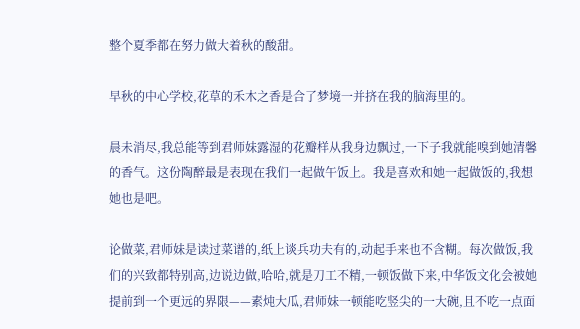整个夏季都在努力做大着秋的酸甜。

早秋的中心学校,花草的禾木之香是合了梦境一并挤在我的脑海里的。

晨未消尽,我总能等到君师妹露湿的花瓣样从我身边飘过,一下子我就能嗅到她清馨的香气。这份陶醉最是表现在我们一起做午饭上。我是喜欢和她一起做饭的,我想她也是吧。

论做菜,君师妹是读过菜谱的,纸上谈兵功夫有的,动起手来也不含糊。每次做饭,我们的兴致都特别高,边说边做,哈哈,就是刀工不精,一顿饭做下来,中华饭文化会被她提前到一个更远的界限——素炖大瓜,君师妹一顿能吃竖尖的一大碗,且不吃一点面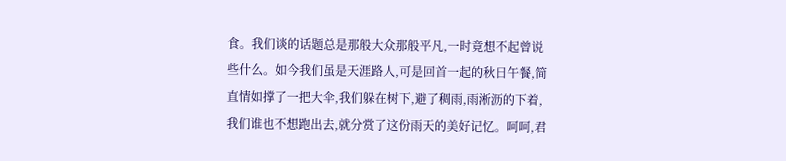食。我们谈的话题总是那般大众那般平凡,一时竟想不起曾说些什么。如今我们虽是天涯路人,可是回首一起的秋日午餐,简直情如撑了一把大伞,我们躲在树下,避了稠雨,雨淅沥的下着,我们谁也不想跑出去,就分赏了这份雨天的美好记忆。呵呵,君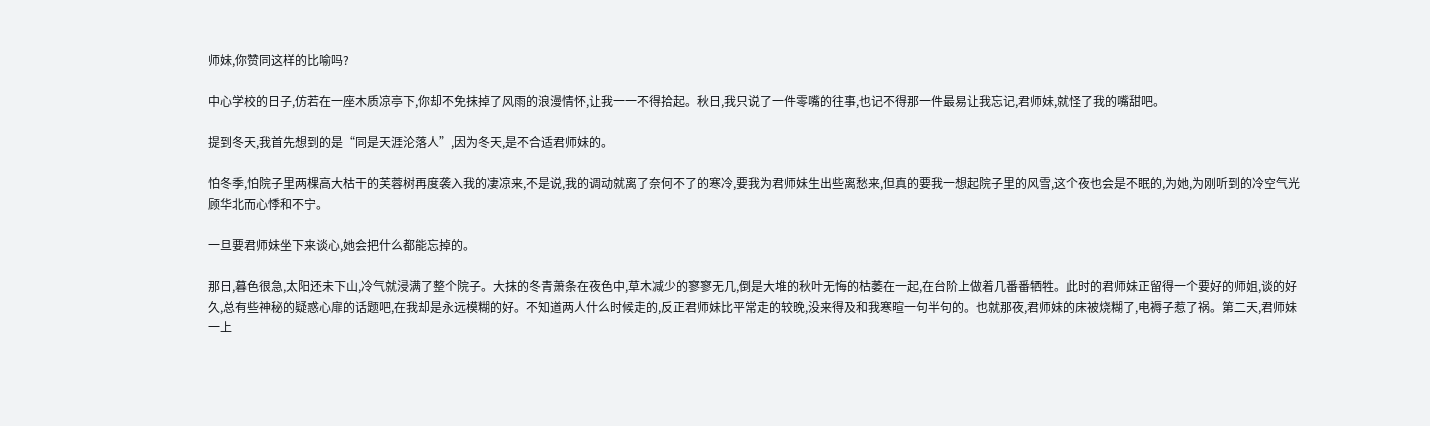师妹,你赞同这样的比喻吗?

中心学校的日子,仿若在一座木质凉亭下,你却不免抹掉了风雨的浪漫情怀,让我一一不得拾起。秋日,我只说了一件零嘴的往事,也记不得那一件最易让我忘记,君师妹,就怪了我的嘴甜吧。

提到冬天,我首先想到的是“同是天涯沦落人”,因为冬天,是不合适君师妹的。

怕冬季,怕院子里两棵高大枯干的芙蓉树再度袭入我的凄凉来,不是说,我的调动就离了奈何不了的寒冷,要我为君师妹生出些离愁来,但真的要我一想起院子里的风雪,这个夜也会是不眠的,为她,为刚听到的冷空气光顾华北而心悸和不宁。

一旦要君师妹坐下来谈心,她会把什么都能忘掉的。

那日,暮色很急,太阳还未下山,冷气就浸满了整个院子。大抹的冬青萧条在夜色中,草木减少的寥寥无几,倒是大堆的秋叶无悔的枯萎在一起,在台阶上做着几番番牺牲。此时的君师妹正留得一个要好的师姐,谈的好久,总有些神秘的疑惑心扉的话题吧,在我却是永远模糊的好。不知道两人什么时候走的,反正君师妹比平常走的较晚,没来得及和我寒暄一句半句的。也就那夜,君师妹的床被烧糊了,电褥子惹了祸。第二天,君师妹一上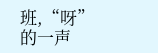班,“呀”的一声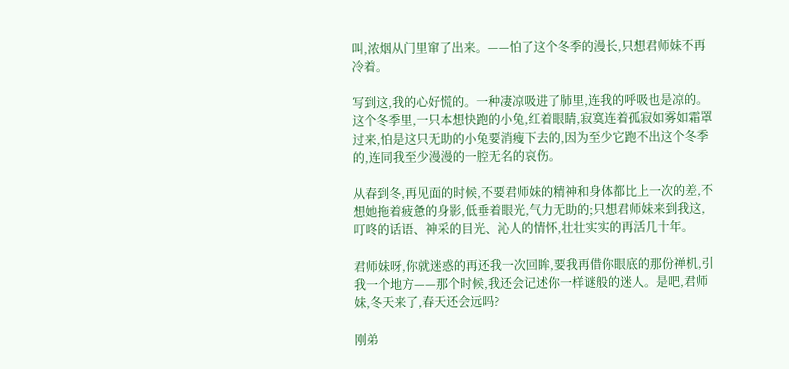叫,浓烟从门里窜了出来。——怕了这个冬季的漫长,只想君师妹不再冷着。

写到这,我的心好慌的。一种凄凉吸进了肺里,连我的呼吸也是凉的。这个冬季里,一只本想快跑的小兔,红着眼睛,寂寞连着孤寂如雾如霜罩过来,怕是这只无助的小兔要消瘦下去的,因为至少它跑不出这个冬季的,连同我至少漫漫的一腔无名的哀伤。

从春到冬,再见面的时候,不要君师妹的精神和身体都比上一次的差,不想她拖着疲惫的身影,低垂着眼光,气力无助的;只想君师妹来到我这,叮咚的话语、神采的目光、沁人的情怀,壮壮实实的再活几十年。

君师妹呀,你就迷惑的再还我一次回眸,要我再借你眼底的那份禅机,引我一个地方——那个时候,我还会记述你一样谜般的迷人。是吧,君师妹,冬天来了,春天还会远吗?

刚弟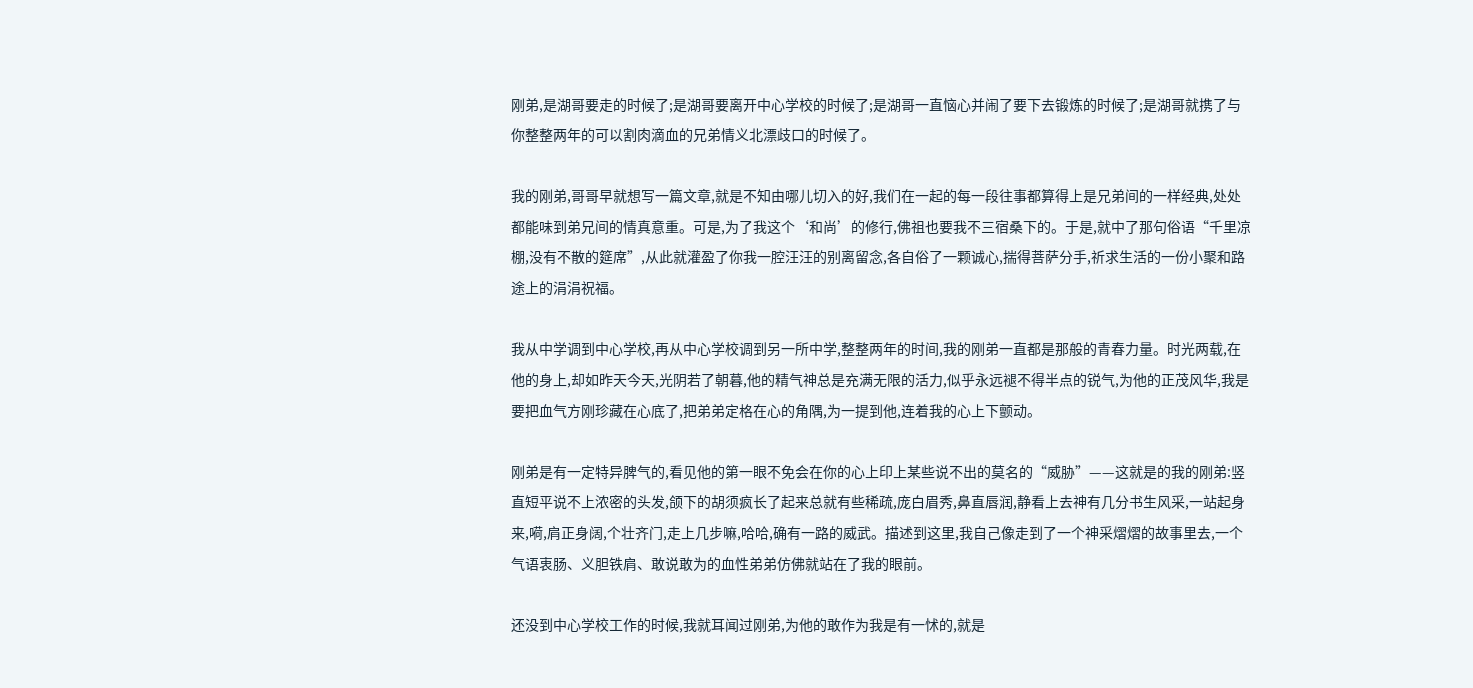刚弟,是湖哥要走的时候了;是湖哥要离开中心学校的时候了;是湖哥一直恼心并闹了要下去锻炼的时候了;是湖哥就携了与你整整两年的可以割肉滴血的兄弟情义北漂歧口的时候了。

我的刚弟,哥哥早就想写一篇文章,就是不知由哪儿切入的好,我们在一起的每一段往事都算得上是兄弟间的一样经典,处处都能味到弟兄间的情真意重。可是,为了我这个‘和尚’的修行,佛祖也要我不三宿桑下的。于是,就中了那句俗语“千里凉棚,没有不散的筵席”,从此就灌盈了你我一腔汪汪的别离留念,各自俗了一颗诚心,揣得菩萨分手,祈求生活的一份小聚和路途上的涓涓祝福。

我从中学调到中心学校,再从中心学校调到另一所中学,整整两年的时间,我的刚弟一直都是那般的青春力量。时光两载,在他的身上,却如昨天今天,光阴若了朝暮,他的精气神总是充满无限的活力,似乎永远褪不得半点的锐气,为他的正茂风华,我是要把血气方刚珍藏在心底了,把弟弟定格在心的角隅,为一提到他,连着我的心上下颤动。

刚弟是有一定特异脾气的,看见他的第一眼不免会在你的心上印上某些说不出的莫名的“威胁”——这就是的我的刚弟:竖直短平说不上浓密的头发,颌下的胡须疯长了起来总就有些稀疏,庞白眉秀,鼻直唇润,静看上去神有几分书生风采,一站起身来,嗬,肩正身阔,个壮齐门,走上几步嘛,哈哈,确有一路的威武。描述到这里,我自己像走到了一个神采熠熠的故事里去,一个气语衷肠、义胆铁肩、敢说敢为的血性弟弟仿佛就站在了我的眼前。

还没到中心学校工作的时候,我就耳闻过刚弟,为他的敢作为我是有一怵的,就是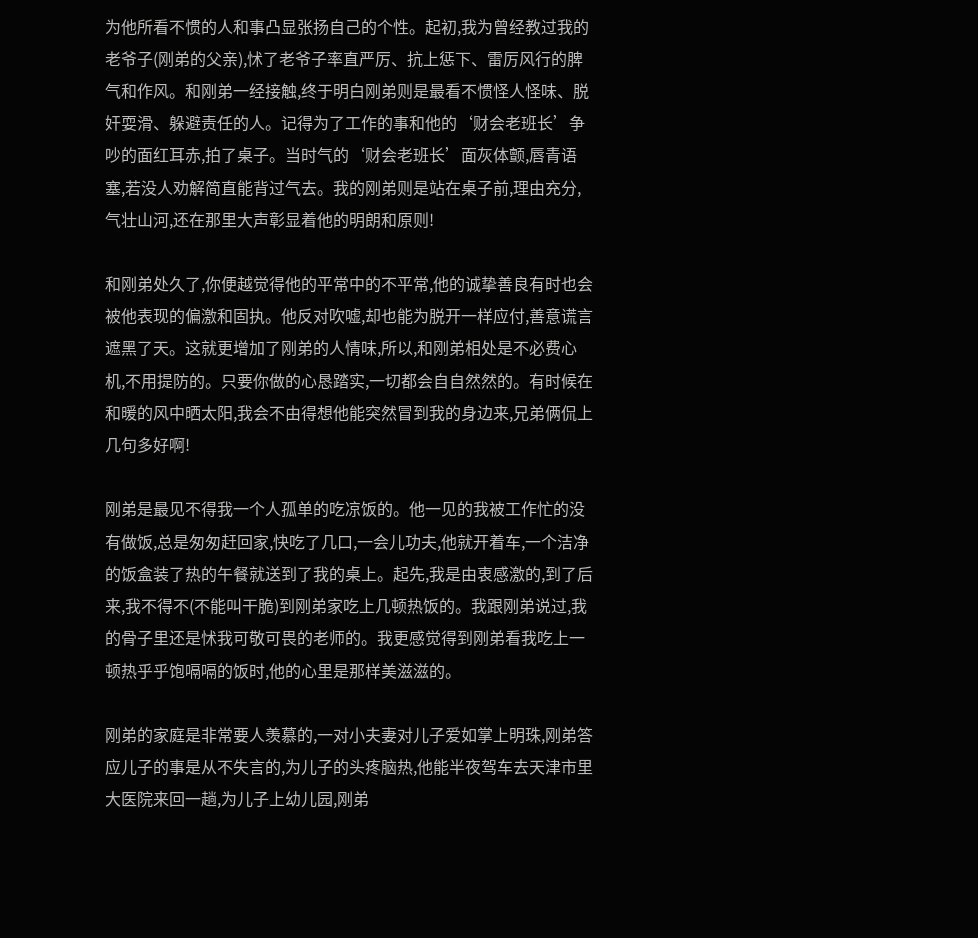为他所看不惯的人和事凸显张扬自己的个性。起初,我为曾经教过我的老爷子(刚弟的父亲),怵了老爷子率直严厉、抗上惩下、雷厉风行的脾气和作风。和刚弟一经接触,终于明白刚弟则是最看不惯怪人怪味、脱奸耍滑、躲避责任的人。记得为了工作的事和他的‘财会老班长’争吵的面红耳赤,拍了桌子。当时气的‘财会老班长’面灰体颤,唇青语塞,若没人劝解简直能背过气去。我的刚弟则是站在桌子前,理由充分,气壮山河,还在那里大声彰显着他的明朗和原则!

和刚弟处久了,你便越觉得他的平常中的不平常,他的诚挚善良有时也会被他表现的偏激和固执。他反对吹嘘,却也能为脱开一样应付,善意谎言遮黑了天。这就更增加了刚弟的人情味,所以,和刚弟相处是不必费心机,不用提防的。只要你做的心恳踏实,一切都会自自然然的。有时候在和暖的风中晒太阳,我会不由得想他能突然冒到我的身边来,兄弟俩侃上几句多好啊!

刚弟是最见不得我一个人孤单的吃凉饭的。他一见的我被工作忙的没有做饭,总是匆匆赶回家,快吃了几口,一会儿功夫,他就开着车,一个洁净的饭盒装了热的午餐就送到了我的桌上。起先,我是由衷感激的,到了后来,我不得不(不能叫干脆)到刚弟家吃上几顿热饭的。我跟刚弟说过,我的骨子里还是怵我可敬可畏的老师的。我更感觉得到刚弟看我吃上一顿热乎乎饱嗝嗝的饭时,他的心里是那样美滋滋的。

刚弟的家庭是非常要人羡慕的,一对小夫妻对儿子爱如掌上明珠,刚弟答应儿子的事是从不失言的,为儿子的头疼脑热,他能半夜驾车去天津市里大医院来回一趟,为儿子上幼儿园,刚弟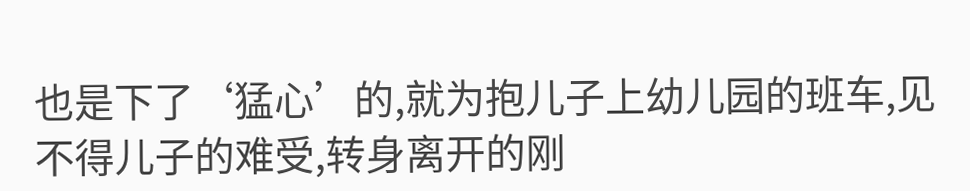也是下了‘猛心’的,就为抱儿子上幼儿园的班车,见不得儿子的难受,转身离开的刚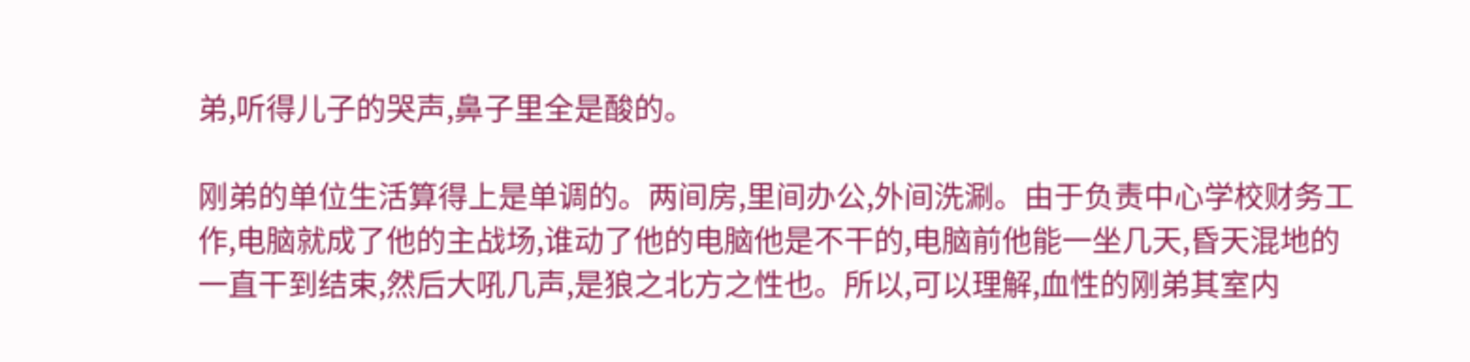弟,听得儿子的哭声,鼻子里全是酸的。

刚弟的单位生活算得上是单调的。两间房,里间办公,外间洗涮。由于负责中心学校财务工作,电脑就成了他的主战场,谁动了他的电脑他是不干的,电脑前他能一坐几天,昏天混地的一直干到结束,然后大吼几声,是狼之北方之性也。所以,可以理解,血性的刚弟其室内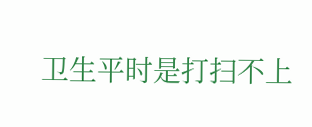卫生平时是打扫不上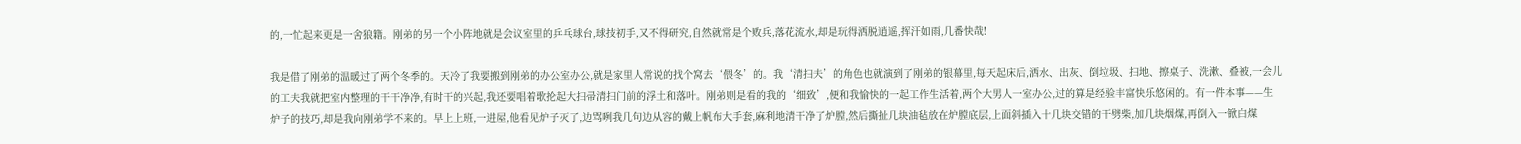的,一忙起来更是一舍狼籍。刚弟的另一个小阵地就是会议室里的乒乓球台,球技初手,又不得研究,自然就常是个败兵,落花流水,却是玩得洒脱逍遥,挥汗如雨,几番快哉!

我是借了刚弟的温暖过了两个冬季的。天冷了我要搬到刚弟的办公室办公,就是家里人常说的找个窝去‘偎冬’的。我‘清扫夫’的角色也就演到了刚弟的银幕里,每天起床后,洒水、出灰、倒垃圾、扫地、擦桌子、洗漱、叠被,一会儿的工夫我就把室内整理的干干净净,有时干的兴起,我还要唱着歌抡起大扫帚清扫门前的浮土和落叶。刚弟则是看的我的‘细致’,便和我愉快的一起工作生活着,两个大男人一室办公,过的算是经验丰富快乐悠闲的。有一件本事——生炉子的技巧,却是我向刚弟学不来的。早上上班,一进屋,他看见炉子灭了,边骂咧我几句边从容的戴上帆布大手套,麻利地清干净了炉膛,然后撕扯几块油毡放在炉膛底层,上面斜插入十几块交错的干劈柴,加几块烟煤,再倒入一锨白煤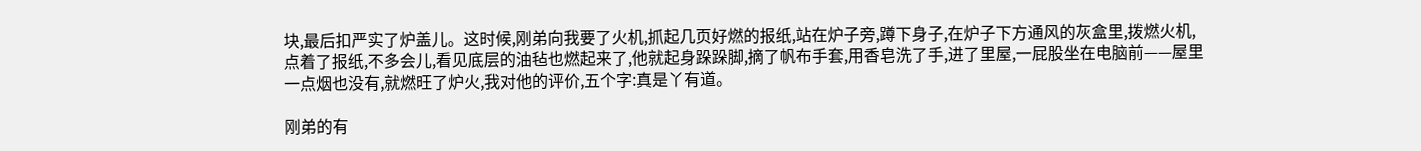块,最后扣严实了炉盖儿。这时候,刚弟向我要了火机,抓起几页好燃的报纸,站在炉子旁,蹲下身子,在炉子下方通风的灰盒里,拨燃火机,点着了报纸,不多会儿,看见底层的油毡也燃起来了,他就起身跺跺脚,摘了帆布手套,用香皂洗了手,进了里屋,一屁股坐在电脑前——屋里一点烟也没有,就燃旺了炉火,我对他的评价,五个字:真是丫有道。

刚弟的有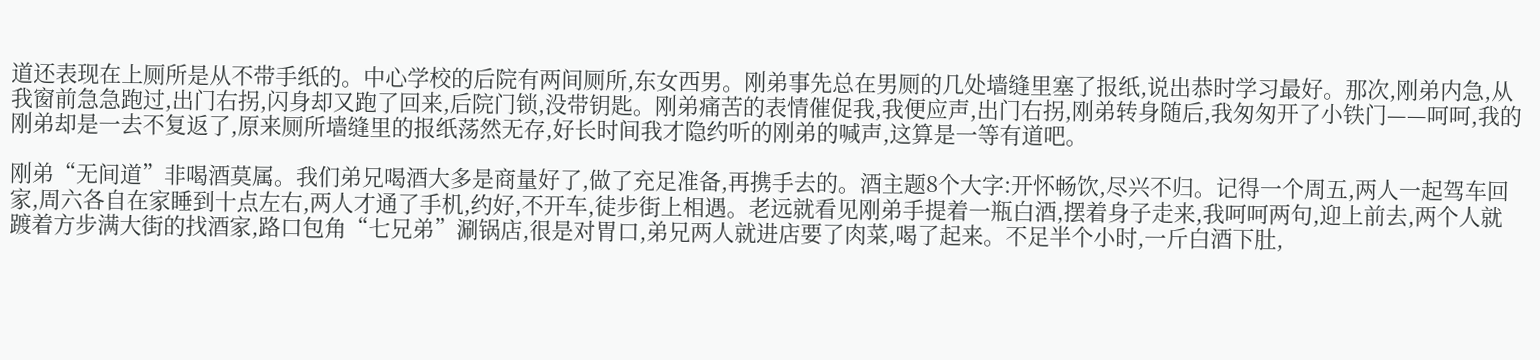道还表现在上厕所是从不带手纸的。中心学校的后院有两间厕所,东女西男。刚弟事先总在男厕的几处墙缝里塞了报纸,说出恭时学习最好。那次,刚弟内急,从我窗前急急跑过,出门右拐,闪身却又跑了回来,后院门锁,没带钥匙。刚弟痛苦的表情催促我,我便应声,出门右拐,刚弟转身随后,我匆匆开了小铁门——呵呵,我的刚弟却是一去不复返了,原来厕所墙缝里的报纸荡然无存,好长时间我才隐约听的刚弟的喊声,这算是一等有道吧。

刚弟“无间道”非喝酒莫属。我们弟兄喝酒大多是商量好了,做了充足准备,再携手去的。酒主题8个大字:开怀畅饮,尽兴不归。记得一个周五,两人一起驾车回家,周六各自在家睡到十点左右,两人才通了手机,约好,不开车,徒步街上相遇。老远就看见刚弟手提着一瓶白酒,摆着身子走来,我呵呵两句,迎上前去,两个人就踱着方步满大街的找酒家,路口包角“七兄弟”涮锅店,很是对胃口,弟兄两人就进店要了肉菜,喝了起来。不足半个小时,一斤白酒下肚,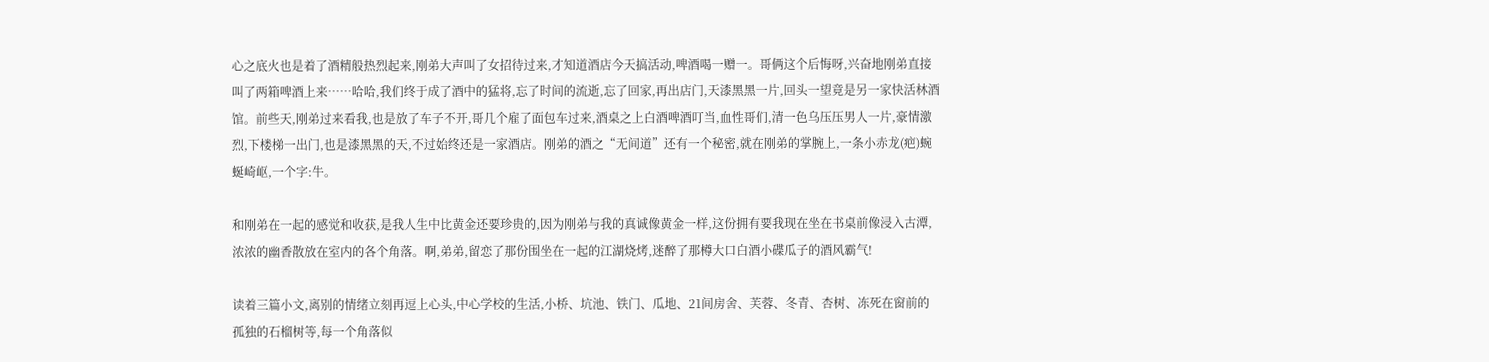心之底火也是着了酒精般热烈起来,刚弟大声叫了女招待过来,才知道酒店今天搞活动,啤酒喝一赠一。哥俩这个后悔呀,兴奋地刚弟直接叫了两箱啤酒上来……哈哈,我们终于成了酒中的猛将,忘了时间的流逝,忘了回家,再出店门,天漆黑黑一片,回头一望竟是另一家快活林酒馆。前些天,刚弟过来看我,也是放了车子不开,哥几个雇了面包车过来,酒桌之上白酒啤酒叮当,血性哥们,清一色乌压压男人一片,豪情激烈,下楼梯一出门,也是漆黑黑的天,不过始终还是一家酒店。刚弟的酒之“无间道”还有一个秘密,就在刚弟的掌腕上,一条小赤龙(疤)蜿蜒崎岖,一个字:牛。

和刚弟在一起的感觉和收获,是我人生中比黄金还要珍贵的,因为刚弟与我的真诚像黄金一样,这份拥有要我现在坐在书桌前像浸入古潭,浓浓的幽香散放在室内的各个角落。啊,弟弟,留恋了那份围坐在一起的江湖烧烤,迷醉了那樽大口白酒小碟瓜子的酒风霸气!

读着三篇小文,离别的情绪立刻再逗上心头,中心学校的生活,小桥、坑池、铁门、瓜地、21间房舍、芙蓉、冬青、杏树、冻死在窗前的孤独的石榴树等,每一个角落似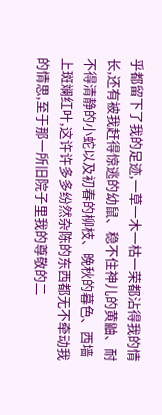乎都留下了我的足迹,一草一木一枯一荣都沾得我的情长,还有被我赶得惊逃的幼鼠、稳不住神儿的黄鼬、耐不得清静的小蛇以及初春的柳枝、晚秋的暮色、西墙上斑斓红叶,这许许多多纷然杂陈的东西都无不牵动我的情思,至于那一所旧院子里我的尊敬的二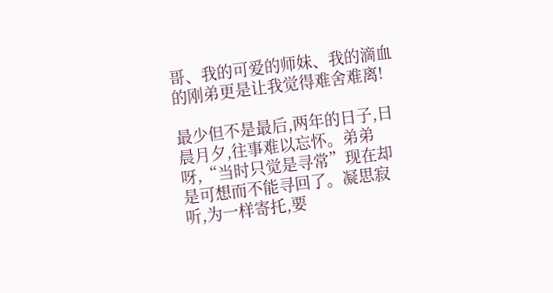哥、我的可爱的师妹、我的滴血的刚弟更是让我觉得难舍难离!

最少但不是最后,两年的日子,日晨月夕,往事难以忘怀。弟弟呀,“当时只觉是寻常”现在却是可想而不能寻回了。凝思寂听,为一样寄托,要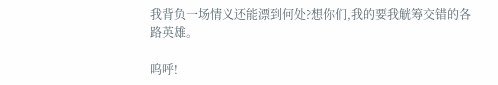我背负一场情义还能漂到何处?想你们,我的要我觥筹交错的各路英雄。

呜呼!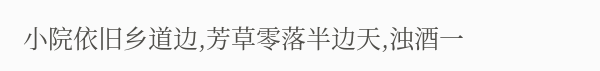小院依旧乡道边,芳草零落半边天,浊酒一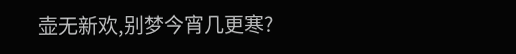壶无新欢,别梦今宵几更寒?